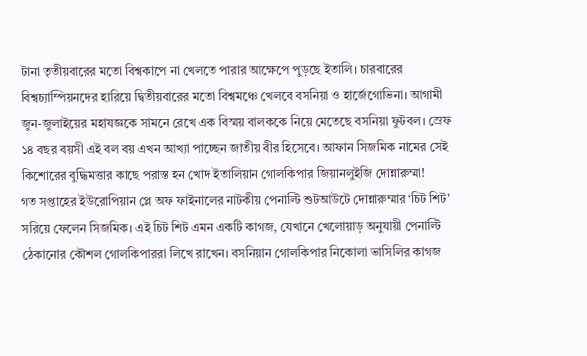টানা তৃতীয়বারের মতো বিশ্বকাপে না খেলতে পারার আক্ষেপে পুড়ছে ইতালি। চারবারের বিশ্বচ্যাম্পিয়নদের হারিয়ে দ্বিতীয়বারের মতো বিশ্বমঞ্চে খেলবে বসনিয়া ও হার্জেগোভিনা। আগামী জুন-জুলাইয়ের মহাযজ্ঞকে সামনে রেখে এক বিস্ময় বালককে নিয়ে মেতেছে বসনিয়া ফুটবল। স্রেফ ১৪ বছর বয়সী এই বল বয় এখন আখ্যা পাচ্ছেন জাতীয় বীর হিসেবে। আফান সিজমিক নামের সেই কিশোরের বুদ্ধিমত্তার কাছে পরাস্ত হন খোদ ইতালিয়ান গোলকিপার জিয়ানলুইজি দোন্নারুম্মা!
গত সপ্তাহের ইউরোপিয়ান প্লে অফ ফাইনালের নাটকীয় পেনাল্টি শুটআউটে দোন্নারুম্মার ‘চিট শিট’ সরিয়ে ফেলেন সিজমিক। এই চিট শিট এমন একটি কাগজ, যেখানে খেলোয়াড় অনুযায়ী পেনাল্টি ঠেকানোর কৌশল গোলকিপাররা লিখে রাখেন। বসনিয়ান গোলকিপার নিকোলা ভাসিলির কাগজ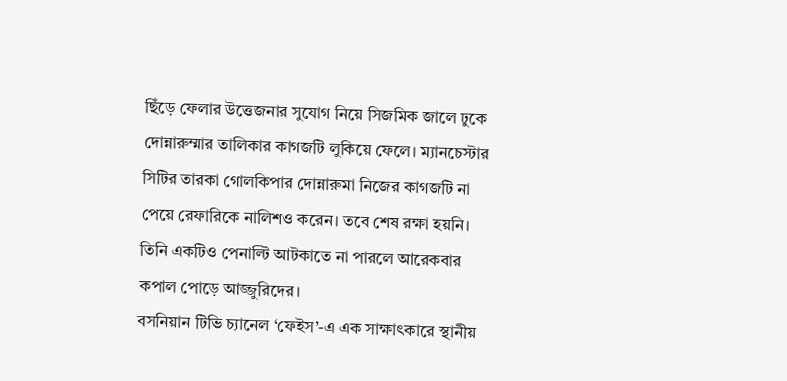ছিঁড়ে ফেলার উত্তেজনার সুযোগ নিয়ে সিজমিক জালে ঢুকে দোন্নারুম্মার তালিকার কাগজটি লুকিয়ে ফেলে। ম্যানচেস্টার সিটির তারকা গোলকিপার দোন্নারুমা নিজের কাগজটি না পেয়ে রেফারিকে নালিশও করেন। তবে শেষ রক্ষা হয়নি। তিনি একটিও পেনাল্টি আটকাতে না পারলে আরেকবার কপাল পোড়ে আজ্জুরিদের।
বসনিয়ান টিভি চ্যানেল ‘ফেইস’-এ এক সাক্ষাৎকারে স্থানীয়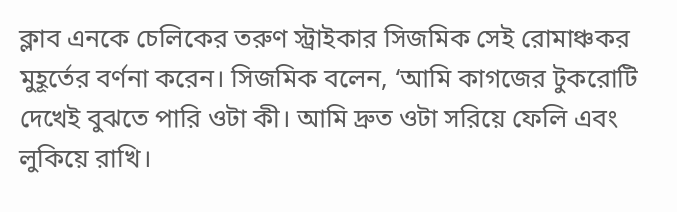ক্লাব এনকে চেলিকের তরুণ স্ট্রাইকার সিজমিক সেই রোমাঞ্চকর মুহূর্তের বর্ণনা করেন। সিজমিক বলেন, ‘আমি কাগজের টুকরোটি দেখেই বুঝতে পারি ওটা কী। আমি দ্রুত ওটা সরিয়ে ফেলি এবং লুকিয়ে রাখি।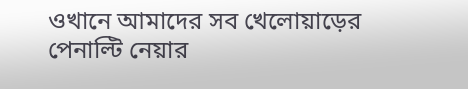ওখানে আমাদের সব খেলোয়াড়ের পেনাল্টি নেয়ার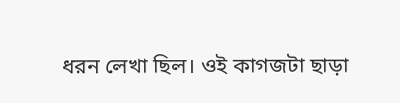ধরন লেখা ছিল। ওই কাগজটা ছাড়া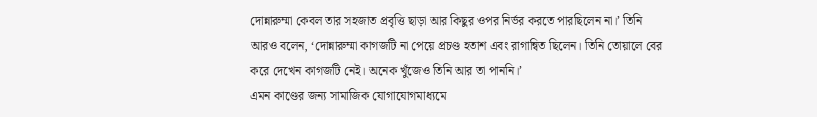দোন্নারুম্মা কেবল তার সহজাত প্রবৃত্তি ছাড়া আর কিছুর ওপর নির্ভর করতে পারছিলেন না।’ তিনি আরও বলেন, ‘দোন্নারুম্মা কাগজটি না পেয়ে প্রচণ্ড হতাশ এবং রাগান্বিত ছিলেন। তিনি তোয়ালে বের করে দেখেন কাগজটি নেই। অনেক খুঁজেও তিনি আর তা পাননি।’
এমন কাণ্ডের জন্য সামাজিক যোগাযোগমাধ্যমে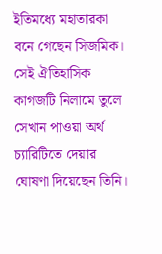ইতিমধ্যে মহাতারকা বনে গেছেন সিজমিক। সেই ঐতিহাসিক কাগজটি নিলামে তুলে সেখান পাওয়া অর্থ চ্যারিটিতে দেয়ার ঘোষণা দিয়েছেন তিনি।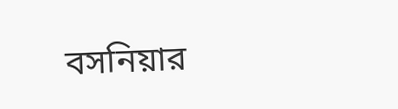বসনিয়ার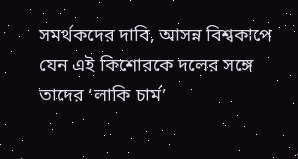সমর্থকদের দাবি, আসন্ন বিশ্বকাপে যেন এই কিশোরকে দলের সঙ্গে তাদের ‘লাকি চার্ম’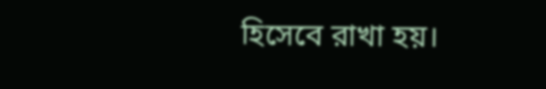হিসেবে রাখা হয়।